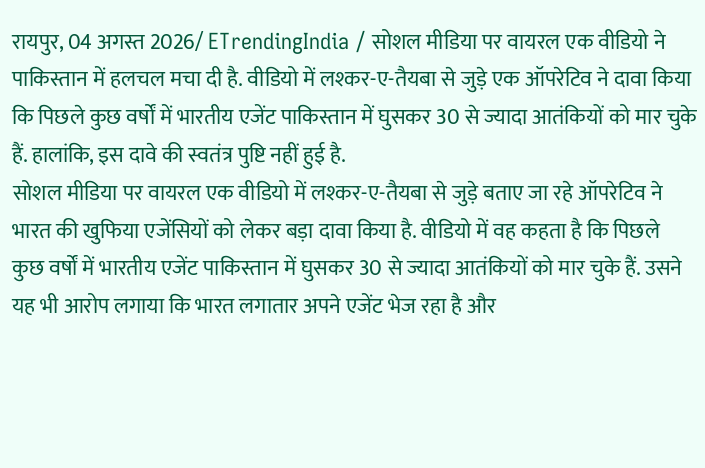रायपुर, 04 अगस्त 2026/ ETrendingIndia / सोशल मीडिया पर वायरल एक वीडियो ने पाकिस्तान में हलचल मचा दी है. वीडियो में लश्कर-ए-तैयबा से जुड़े एक ऑपरेटिव ने दावा किया कि पिछले कुछ वर्षों में भारतीय एजेंट पाकिस्तान में घुसकर 30 से ज्यादा आतंकियों को मार चुके हैं. हालांकि, इस दावे की स्वतंत्र पुष्टि नहीं हुई है.
सोशल मीडिया पर वायरल एक वीडियो में लश्कर-ए-तैयबा से जुड़े बताए जा रहे ऑपरेटिव ने भारत की खुफिया एजेंसियों को लेकर बड़ा दावा किया है. वीडियो में वह कहता है कि पिछले कुछ वर्षों में भारतीय एजेंट पाकिस्तान में घुसकर 30 से ज्यादा आतंकियों को मार चुके हैं. उसने यह भी आरोप लगाया कि भारत लगातार अपने एजेंट भेज रहा है और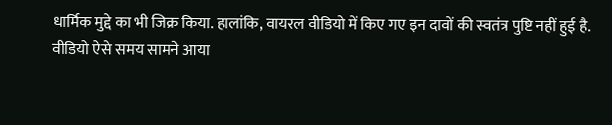धार्मिक मुद्दे का भी जिक्र किया. हालांकि, वायरल वीडियो में किए गए इन दावों की स्वतंत्र पुष्टि नहीं हुई है.
वीडियो ऐसे समय सामने आया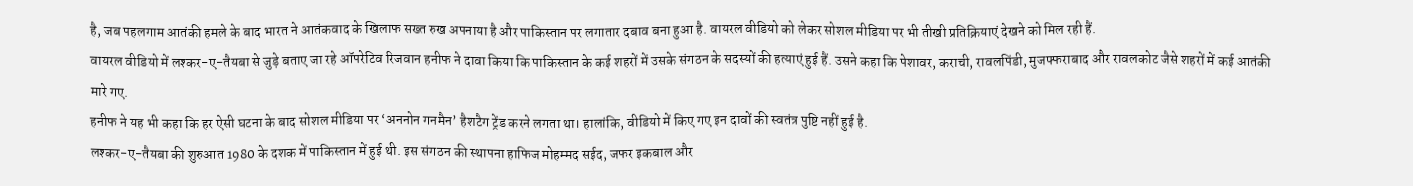है, जब पहलगाम आतंकी हमले के बाद भारत ने आतंकवाद के खिलाफ सख्त रुख अपनाया है और पाकिस्तान पर लगातार दबाव बना हुआ है. वायरल वीडियो को लेकर सोशल मीडिया पर भी तीखी प्रतिक्रियाएं देखने को मिल रही हैं.
वायरल वीडियो में लश्कर-ए-तैयबा से जुड़े बताए जा रहे ऑपरेटिव रिजवान हनीफ ने दावा किया कि पाकिस्तान के कई शहरों में उसके संगठन के सदस्यों की हत्याएं हुई हैं. उसने कहा कि पेशावर, कराची, रावलपिंडी, मुजफ्फराबाद और रावलकोट जैसे शहरों में कई आतंकी मारे गए.
हनीफ ने यह भी कहा कि हर ऐसी घटना के बाद सोशल मीडिया पर ‘अननोन गनमैन’ हैशटैग ट्रेंड करने लगता था। हालांकि, वीडियो में किए गए इन दावों की स्वतंत्र पुष्टि नहीं हुई है.
लश्कर-ए-तैयबा की शुरुआत 1980 के दशक में पाकिस्तान में हुई थी. इस संगठन की स्थापना हाफिज मोहम्मद सईद, जफर इकबाल और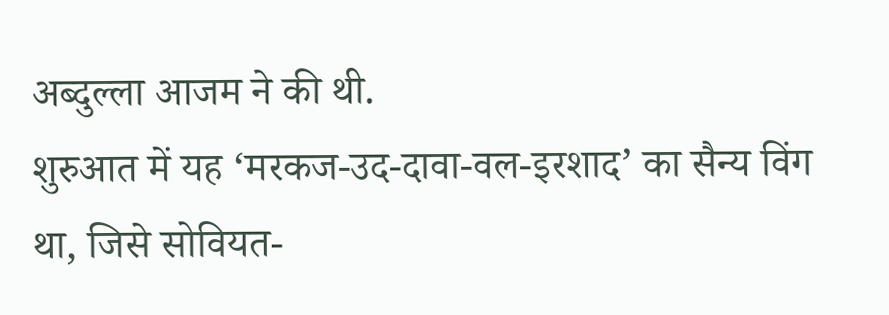अब्दुल्ला आजम ने की थी.
शुरुआत में यह ‘मरकज-उद-दावा-वल-इरशाद’ का सैन्य विंग था, जिसे सोवियत-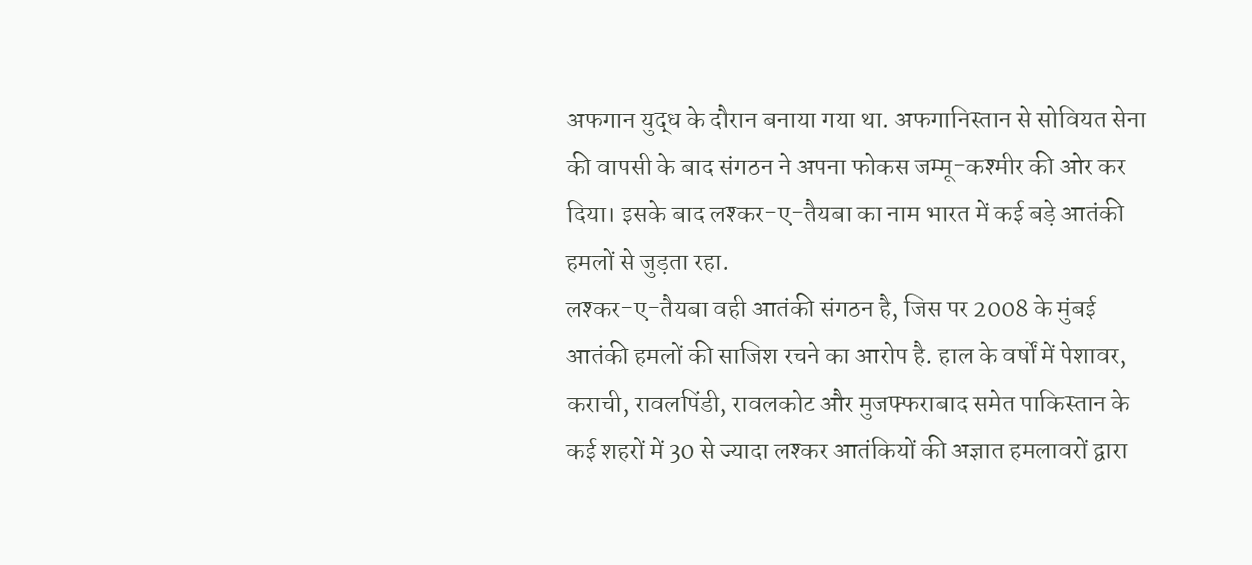अफगान युद्ध के दौरान बनाया गया था. अफगानिस्तान से सोवियत सेना की वापसी के बाद संगठन ने अपना फोकस जम्मू-कश्मीर की ओर कर दिया। इसके बाद लश्कर-ए-तैयबा का नाम भारत में कई बड़े आतंकी हमलों से जुड़ता रहा.
लश्कर-ए-तैयबा वही आतंकी संगठन है, जिस पर 2008 के मुंबई आतंकी हमलों की साजिश रचने का आरोप है. हाल के वर्षों में पेशावर, कराची, रावलपिंडी, रावलकोट और मुजफ्फराबाद समेत पाकिस्तान के कई शहरों में 30 से ज्यादा लश्कर आतंकियों की अज्ञात हमलावरों द्वारा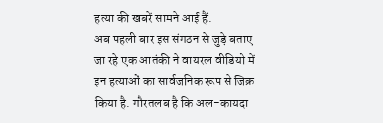हत्या की खबरें सामने आई हैं.
अब पहली बार इस संगठन से जुड़े बताए जा रहे एक आतंकी ने वायरल वीडियो में इन हत्याओं का सार्वजनिक रूप से जिक्र किया है. गौरतलब है कि अल-कायदा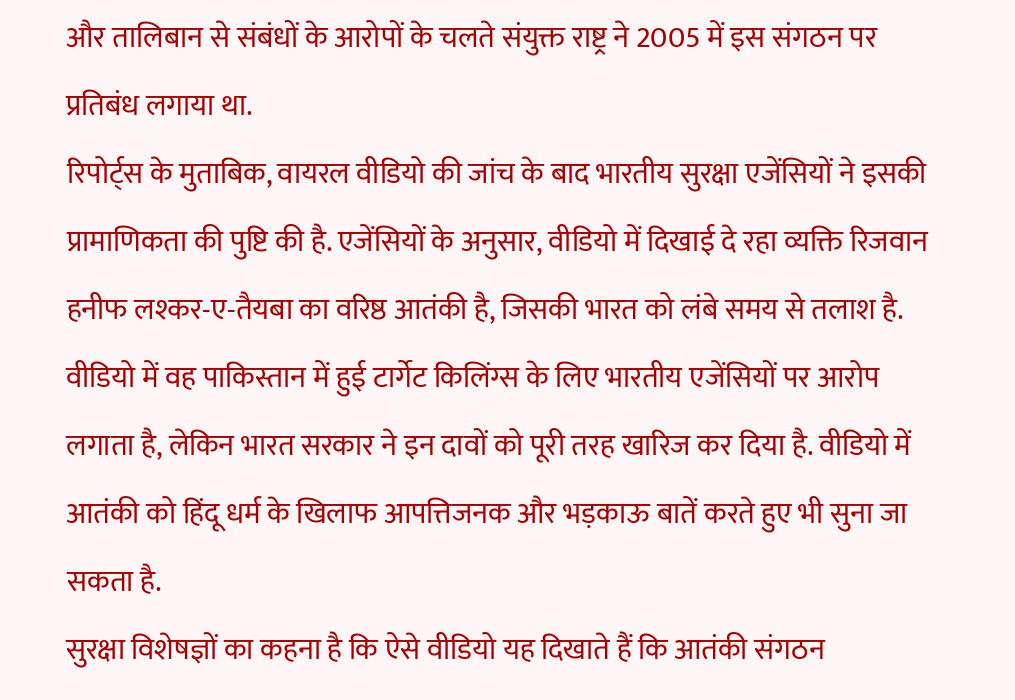और तालिबान से संबंधों के आरोपों के चलते संयुक्त राष्ट्र ने 2005 में इस संगठन पर प्रतिबंध लगाया था.
रिपोर्ट्स के मुताबिक, वायरल वीडियो की जांच के बाद भारतीय सुरक्षा एजेंसियों ने इसकी प्रामाणिकता की पुष्टि की है. एजेंसियों के अनुसार, वीडियो में दिखाई दे रहा व्यक्ति रिजवान हनीफ लश्कर-ए-तैयबा का वरिष्ठ आतंकी है, जिसकी भारत को लंबे समय से तलाश है.
वीडियो में वह पाकिस्तान में हुई टार्गेट किलिंग्स के लिए भारतीय एजेंसियों पर आरोप लगाता है, लेकिन भारत सरकार ने इन दावों को पूरी तरह खारिज कर दिया है. वीडियो में आतंकी को हिंदू धर्म के खिलाफ आपत्तिजनक और भड़काऊ बातें करते हुए भी सुना जा सकता है.
सुरक्षा विशेषज्ञों का कहना है कि ऐसे वीडियो यह दिखाते हैं कि आतंकी संगठन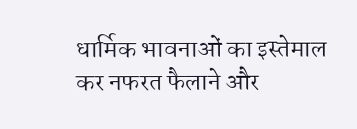धार्मिक भावनाओं का इस्तेमाल कर नफरत फैलाने और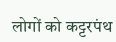लोगों को कट्टरपंथ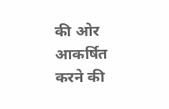की ओर आकर्षित करने की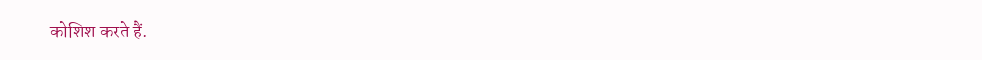कोशिश करते हैं.